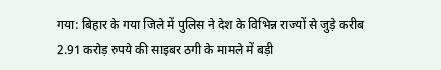गया: बिहार के गया जिले में पुलिस ने देश के विभिन्न राज्यों से जुड़े करीब 2.91 करोड़ रुपये की साइबर ठगी के मामले में बड़ी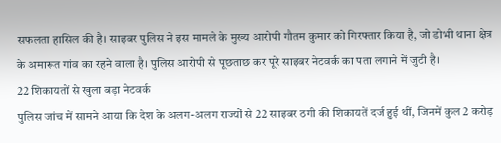सफलता हासिल की है। साइबर पुलिस ने इस मामले के मुख्य आरोपी गौतम कुमार को गिरफ्तार किया है, जो डोभी थाना क्षेत्र के अमारूत गांव का रहने वाला है। पुलिस आरोपी से पूछताछ कर पूरे साइबर नेटवर्क का पता लगाने में जुटी है।
22 शिकायतों से खुला बड़ा नेटवर्क
पुलिस जांच में सामने आया कि देश के अलग-अलग राज्यों से 22 साइबर ठगी की शिकायतें दर्ज हुई थीं, जिनमें कुल 2 करोड़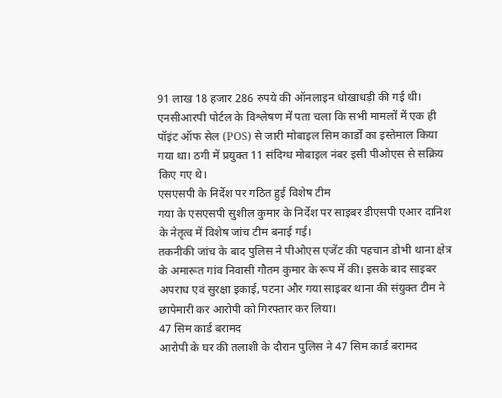91 लाख 18 हजार 286 रुपये की ऑनलाइन धोखाधड़ी की गई थी।
एनसीआरपी पोर्टल के विश्लेषण में पता चला कि सभी मामलों में एक ही पॉइंट ऑफ सेल (POS) से जारी मोबाइल सिम कार्डों का इस्तेमाल किया गया था। ठगी में प्रयुक्त 11 संदिग्ध मोबाइल नंबर इसी पीओएस से सक्रिय किए गए थे।
एसएसपी के निर्देश पर गठित हुई विशेष टीम
गया के एसएसपी सुशील कुमार के निर्देश पर साइबर डीएसपी एआर दानिश के नेतृत्व में विशेष जांच टीम बनाई गई।
तकनीकी जांच के बाद पुलिस ने पीओएस एजेंट की पहचान डोभी थाना क्षेत्र के अमारूत गांव निवासी गौतम कुमार के रूप में की। इसके बाद साइबर अपराध एवं सुरक्षा इकाई, पटना और गया साइबर थाना की संयुक्त टीम ने छापेमारी कर आरोपी को गिरफ्तार कर लिया।
47 सिम कार्ड बरामद
आरोपी के घर की तलाशी के दौरान पुलिस ने 47 सिम कार्ड बरामद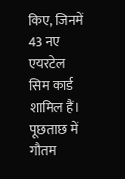किए, जिनमें 43 नए एयरटेल सिम कार्ड शामिल हैं।
पूछताछ में गौतम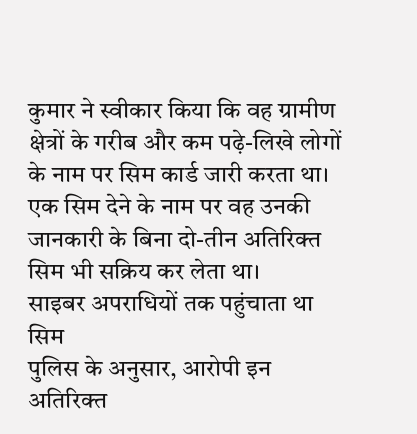कुमार ने स्वीकार किया कि वह ग्रामीण क्षेत्रों के गरीब और कम पढ़े-लिखे लोगों के नाम पर सिम कार्ड जारी करता था। एक सिम देने के नाम पर वह उनकी जानकारी के बिना दो-तीन अतिरिक्त सिम भी सक्रिय कर लेता था।
साइबर अपराधियों तक पहुंचाता था सिम
पुलिस के अनुसार, आरोपी इन अतिरिक्त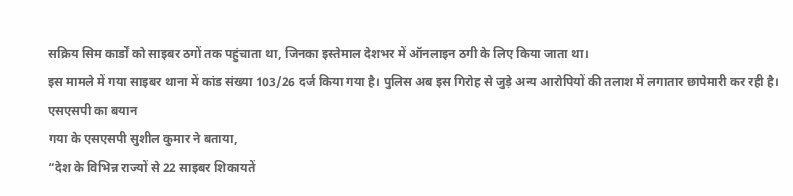सक्रिय सिम कार्डों को साइबर ठगों तक पहुंचाता था, जिनका इस्तेमाल देशभर में ऑनलाइन ठगी के लिए किया जाता था।
इस मामले में गया साइबर थाना में कांड संख्या 103/26 दर्ज किया गया है। पुलिस अब इस गिरोह से जुड़े अन्य आरोपियों की तलाश में लगातार छापेमारी कर रही है।
एसएसपी का बयान
गया के एसएसपी सुशील कुमार ने बताया,
“देश के विभिन्न राज्यों से 22 साइबर शिकायतें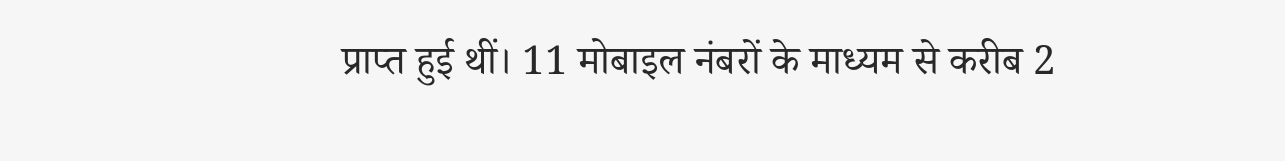प्राप्त हुई थीं। 11 मोबाइल नंबरों के माध्यम से करीब 2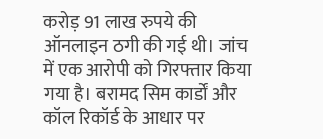करोड़ 91 लाख रुपये की ऑनलाइन ठगी की गई थी। जांच में एक आरोपी को गिरफ्तार किया गया है। बरामद सिम कार्डों और कॉल रिकॉर्ड के आधार पर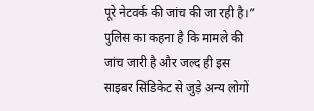पूरे नेटवर्क की जांच की जा रही है।”
पुलिस का कहना है कि मामले की जांच जारी है और जल्द ही इस साइबर सिंडिकेट से जुड़े अन्य लोगों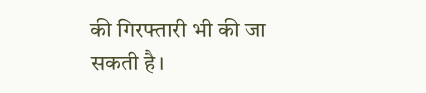की गिरफ्तारी भी की जा सकती है।